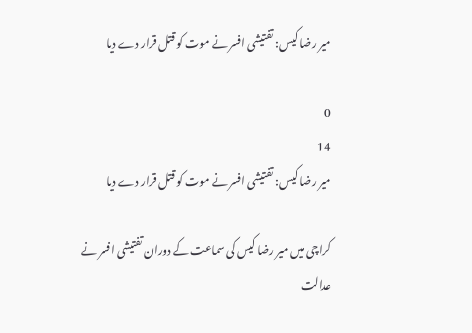میر رضا کیس: تفتیشی افسر نے موت کو قتل قرار دے دیا

0
14
میر رضا کیس: تفتیشی افسر نے موت کو قتل قرار دے دیا

کراچی میں میر رضا کیس کی سماعت کے دوران تفتیشی افسر نے عدالت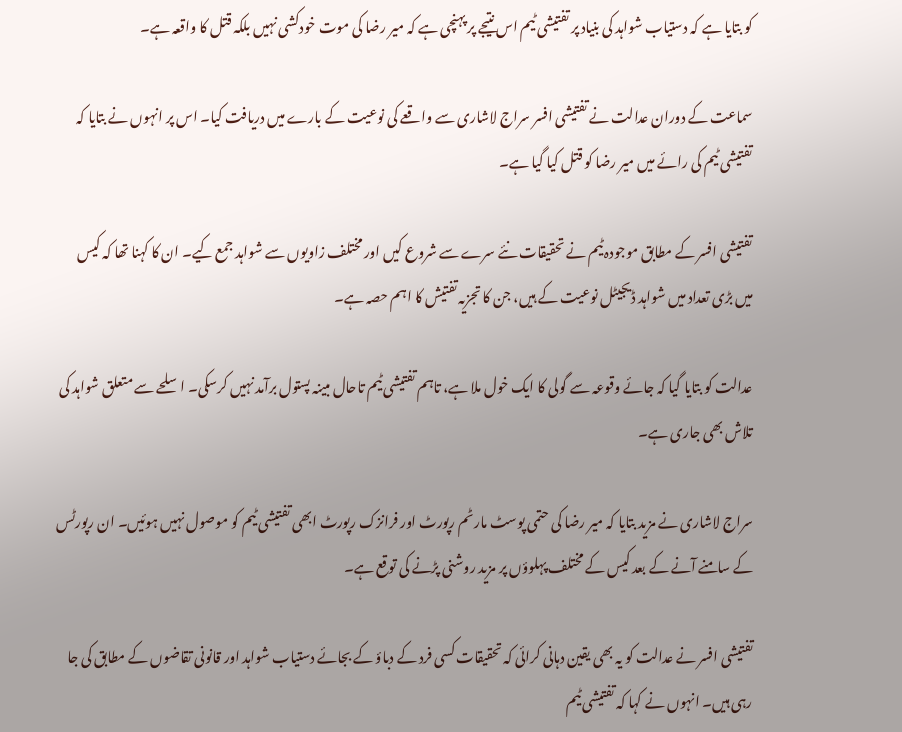کو بتایا ہے کہ دستیاب شواہد کی بنیاد پر تفتیشی ٹیم اس نتیجے پر پہنچی ہے کہ میر رضا کی موت خودکشی نہیں بلکہ قتل کا واقعہ ہے۔

سماعت کے دوران عدالت نے تفتیشی افسر سراج لاشاری سے واقعے کی نوعیت کے بارے میں دریافت کیا۔ اس پر انہوں نے بتایا کہ تفتیشی ٹیم کی رائے میں میر رضا کو قتل کیا گیا ہے۔

تفتیشی افسر کے مطابق موجودہ ٹیم نے تحقیقات نئے سرے سے شروع کیں اور مختلف زاویوں سے شواہد جمع کیے۔ ان کا کہنا تھا کہ کیس میں بڑی تعداد میں شواہد ڈیجیٹل نوعیت کے ہیں، جن کا تجزیہ تفتیش کا اہم حصہ ہے۔

عدالت کو بتایا گیا کہ جائے وقوعہ سے گولی کا ایک خول ملا ہے، تاہم تفتیشی ٹیم تاحال مبینہ پستول برآمد نہیں کرسکی۔ اسلحے سے متعلق شواہد کی تلاش بھی جاری ہے۔

سراج لاشاری نے مزید بتایا کہ میر رضا کی حتمی پوسٹ مارٹم رپورٹ اور فرانزک رپورٹ ابھی تفتیشی ٹیم کو موصول نہیں ہوئیں۔ ان رپورٹس کے سامنے آنے کے بعد کیس کے مختلف پہلوؤں پر مزید روشنی پڑنے کی توقع ہے۔

تفتیشی افسر نے عدالت کو یہ بھی یقین دہانی کرائی کہ تحقیقات کسی فرد کے دباؤ کے بجائے دستیاب شواہد اور قانونی تقاضوں کے مطابق کی جا رہی ہیں۔ انہوں نے کہا کہ تفتیشی ٹیم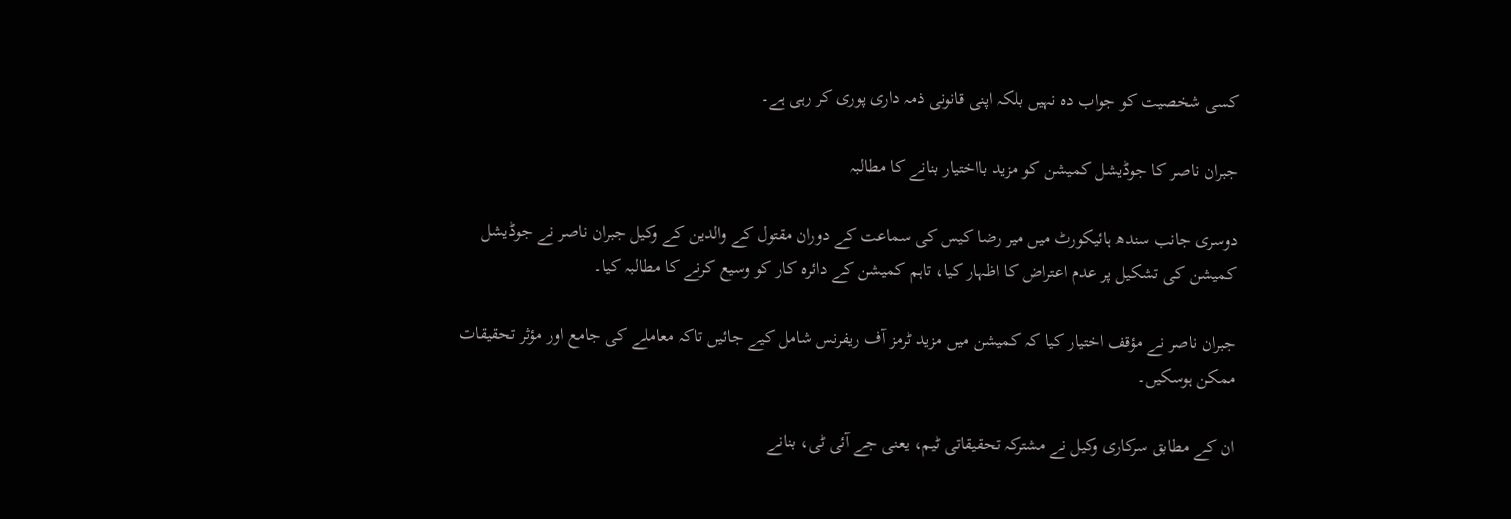کسی شخصیت کو جواب دہ نہیں بلکہ اپنی قانونی ذمہ داری پوری کر رہی ہے۔

جبران ناصر کا جوڈیشل کمیشن کو مزید بااختیار بنانے کا مطالبہ

دوسری جانب سندھ ہائیکورٹ میں میر رضا کیس کی سماعت کے دوران مقتول کے والدین کے وکیل جبران ناصر نے جوڈیشل کمیشن کی تشکیل پر عدم اعتراض کا اظہار کیا، تاہم کمیشن کے دائرہ کار کو وسیع کرنے کا مطالبہ کیا۔

جبران ناصر نے مؤقف اختیار کیا کہ کمیشن میں مزید ٹرمز آف ریفرنس شامل کیے جائیں تاکہ معاملے کی جامع اور مؤثر تحقیقات ممکن ہوسکیں۔

ان کے مطابق سرکاری وکیل نے مشترکہ تحقیقاتی ٹیم، یعنی جے آئی ٹی، بنانے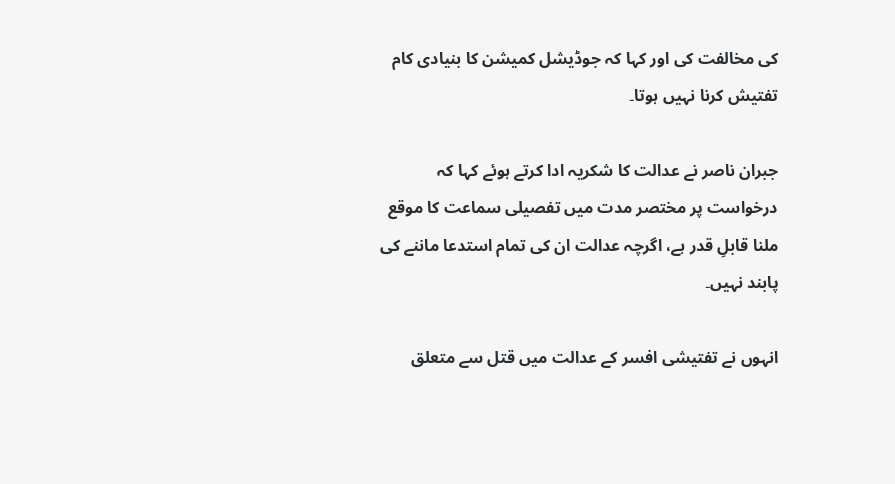کی مخالفت کی اور کہا کہ جوڈیشل کمیشن کا بنیادی کام تفتیش کرنا نہیں ہوتا۔

جبران ناصر نے عدالت کا شکریہ ادا کرتے ہوئے کہا کہ درخواست پر مختصر مدت میں تفصیلی سماعت کا موقع ملنا قابلِ قدر ہے، اگرچہ عدالت ان کی تمام استدعا ماننے کی پابند نہیں۔

انہوں نے تفتیشی افسر کے عدالت میں قتل سے متعلق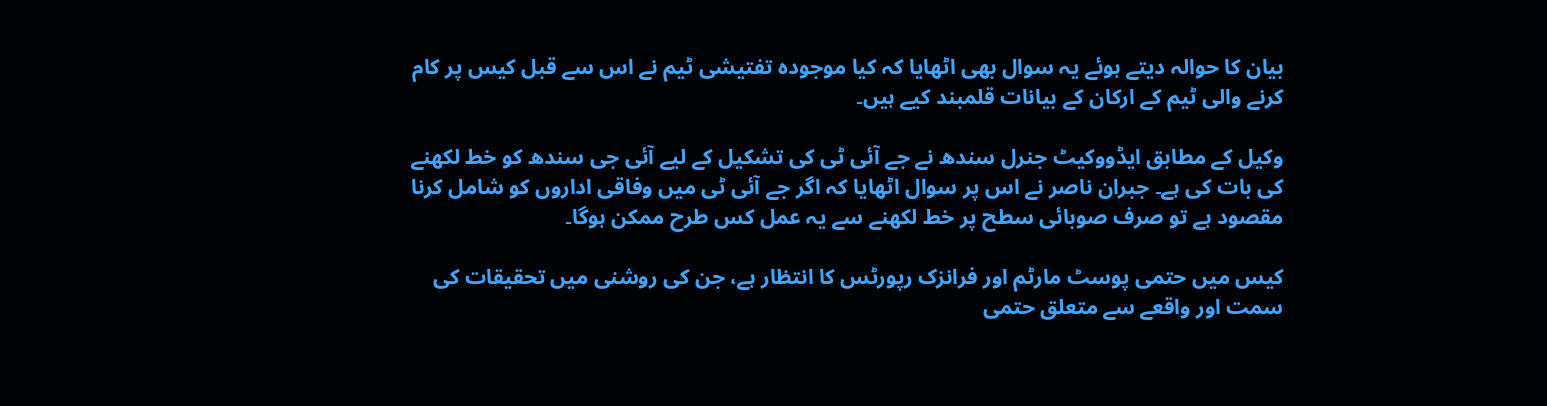بیان کا حوالہ دیتے ہوئے یہ سوال بھی اٹھایا کہ کیا موجودہ تفتیشی ٹیم نے اس سے قبل کیس پر کام کرنے والی ٹیم کے ارکان کے بیانات قلمبند کیے ہیں۔

وکیل کے مطابق ایڈووکیٹ جنرل سندھ نے جے آئی ٹی کی تشکیل کے لیے آئی جی سندھ کو خط لکھنے کی بات کی ہے۔ جبران ناصر نے اس پر سوال اٹھایا کہ اگر جے آئی ٹی میں وفاقی اداروں کو شامل کرنا مقصود ہے تو صرف صوبائی سطح پر خط لکھنے سے یہ عمل کس طرح ممکن ہوگا۔

کیس میں حتمی پوسٹ مارٹم اور فرانزک رپورٹس کا انتظار ہے، جن کی روشنی میں تحقیقات کی سمت اور واقعے سے متعلق حتمی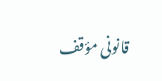قانونی مؤقف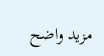مزید واضح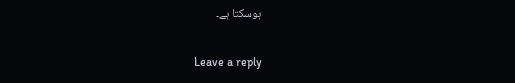ہوسکتا ہے۔

Leave a reply